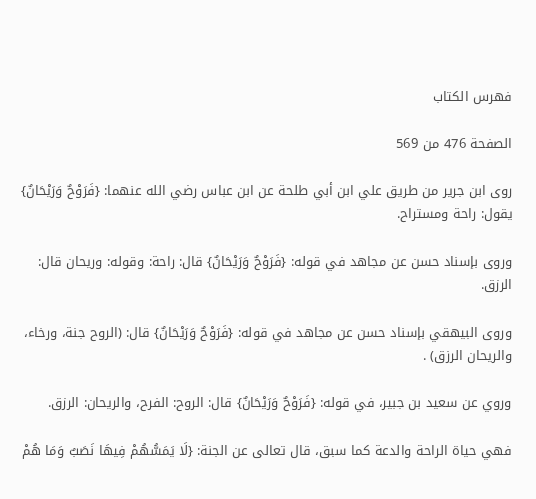فهرس الكتاب

الصفحة 476 من 569

روى ابن جرير من طريق علي ابن أبي طلحة عن ابن عباس رضي الله عنهما: {فَرَوْحٌ وَرَيْحَانٌ} يقول: راحة ومستراح.

وروى بإسناد حسن عن مجاهد في قوله: {فَرَوْحٌ وَرَيْحَانٌ} قال: راحة: وقوله: وريحان قال: الرزق.

وروى البيهقي بإسناد حسن عن مجاهد في قوله: {فَرَوْحٌ وَرَيْحَانٌ} قال: (الروح جنة، ورخاء، والريحان الرزق) .

وروي عن سعيد بن جبير، في قوله: {فَرَوْحٌ وَرَيْحَانٌ} قال: الروح: الفرح، والريحان: الرزق.

فهي حياة الراحة والدعة كما سبق، قال تعالى عن الجنة: {لَا يَمَسُّهُمْ فِيهَا نَصَبٌ وَمَا هُمْ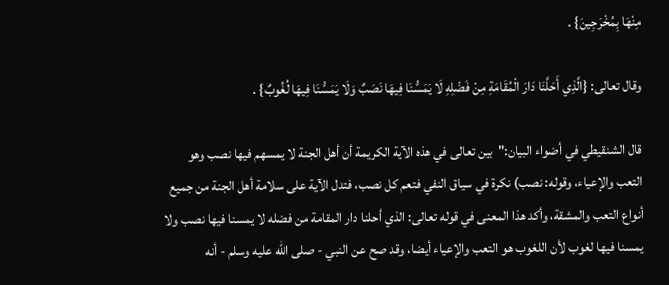مِنْهَا بِمُخْرَجِينَ} .

وقال تعالى: {الَّذِي أَحَلَّنَا دَارَ الْمُقَامَةِ مِنْ فَضْلِهِ لَا يَمَسُّنَا فِيهَا نَصَبٌ وَلَا يَمَسُّنَا فِيهَا لُغُوبٌ} .

قال الشنقيطي في أضواء البيان:"بين تعالى في هذه الآية الكريمة أن أهل الجنة لا يمسهم فيها نصب وهو التعب والإعياء، وقوله: نصب) نكرة في سياق النفي فتعم كل نصب، فتدل الآية على سلامة أهل الجنة من جميع أنواع التعب والمشقة، وأكد هذا المعنى في قوله تعالى: الذي أحلنا دار المقامة من فضله لا يمسنا فيها نصب ولا يمسنا فيها لغوب لأن اللغوب هو التعب والإعياء أيضا، وقد صح عن النبي - صلى الله عليه وسلم - أنه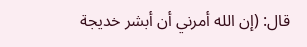قال: (إن الله أمرني أن أبشر خديجة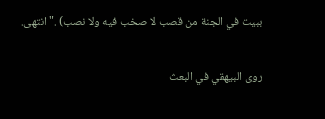ببيت في الجنة من قصب لا صخب فيه ولا نصب) ."انتهى.

روى البيهقي في البعث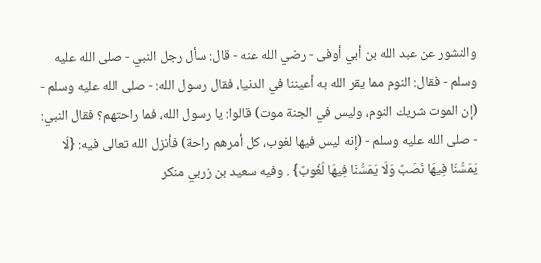والنشور عن عبد الله بن أبي أوفى - رضي الله عنه - قال: سأل رجل النبي - صلى الله عليه وسلم - فقال: النوم مما يقر الله به أعيننا في الدنيا، فقال رسول الله: - صلى الله عليه وسلم - (إن الموت شريك النوم، وليس في الجنة موت) قالوا: يا رسول الله، فما راحتهم؟ فقال النبي: - صلى الله عليه وسلم - (إنه ليس فيها لغوب، كل أمرهم راحة) فأنزل الله تعالى فيه: {لَا يَمَسُّنَا فِيهَا نَصَبٌ وَلَا يَمَسُّنَا فِيهَا لُغُوبٌ} . وفيه سعيد بن زربي منكر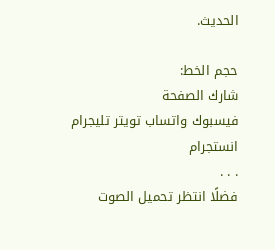الحديث.

حجم الخط:
شارك الصفحة
فيسبوك واتساب تويتر تليجرام انستجرام
. . .
فضلًا انتظر تحميل الصوت